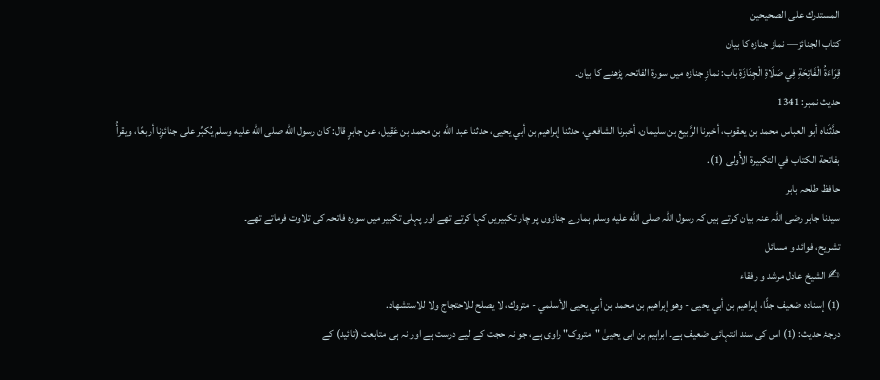المستدرك على الصحيحين
كتاب الجنائز— نماز جنازہ کا بیان
قِرَاءَةُ الْفَاتِحَةِ فِي صَلَاةِ الْجِنَازَةِ باب: نمازِ جنازہ میں سورۃ الفاتحہ پڑھنے کا بیان۔
حدیث نمبر: 1341
حدَّثَناه أبو العباس محمد بن يعقوب، أخبرنا الرَّبيع بن سليمان، أخبرنا الشافعي، حدثنا إبراهيم بن أبي يحيى، حدثنا عبد الله بن محمد بن عَقِيل، عن جابرٍ قال: كان رسول الله صلى الله عليه وسلم يُكبِّر على جنائزِنا أربعًا، ويقرأُ بفاتحة الكتاب في التكبيرة الأُولى (1).
حافظ طلحہ بابر
سیدنا جابر رضی اللہ عنہ بیان کرتے ہیں کہ رسول اللہ صلى الله عليه وسلم ہمارے جنازوں پر چار تکبیریں کہا کرتے تھے اور پہلی تکبیر میں سورہ فاتحہ کی تلاوت فرماتے تھے۔
تشریح، فوائد و مسائل
✍ الشیخ عادل مرشد و رفقاء
(1) إسناده ضعيف جدًّا، إبراهيم بن أبي يحيى - وهو إبراهيم بن محمد بن أبي يحيى الأسلمي - متروك، لا يصلح للاحتجاج ولا للاستشهاد.
درجۂ حدیث: (1) اس کی سند انتہائی ضعیف ہے۔ ابراہیم بن ابی یحییٰ "متروک" راوی ہے، جو نہ حجت کے لیے درست ہے اور نہ ہی متابعت (تائید) کے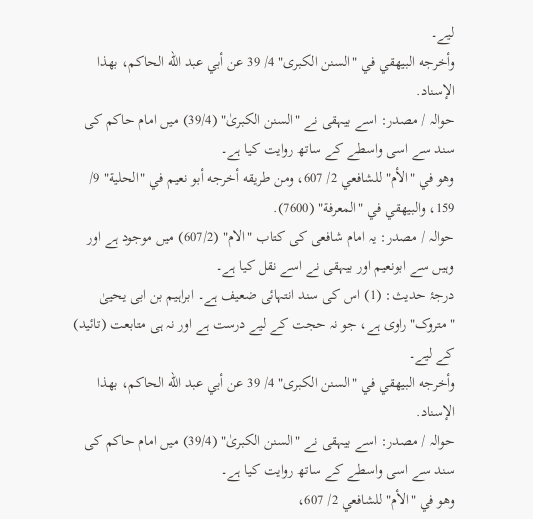لیے۔
وأخرجه البيهقي في "السنن الكبرى" 4/ 39 عن أبي عبد الله الحاكم، بهذا الإسناد.
حوالہ / مصدر: اسے بیہقی نے "السنن الکبریٰ" (39/4) میں امام حاکم کی سند سے اسی واسطے کے ساتھ روایت کیا ہے۔
وهو في "الأم" للشافعي 2/ 607، ومن طريقه أخرجه أبو نعيم في "الحلية" 9/ 159، والبيهقي في "المعرفة" (7600).
حوالہ / مصدر: یہ امام شافعی کی کتاب "الام" (607/2) میں موجود ہے اور وہیں سے ابونعیم اور بیہقی نے اسے نقل کیا ہے۔
درجۂ حدیث: (1) اس کی سند انتہائی ضعیف ہے۔ ابراہیم بن ابی یحییٰ "متروک" راوی ہے، جو نہ حجت کے لیے درست ہے اور نہ ہی متابعت (تائید) کے لیے۔
وأخرجه البيهقي في "السنن الكبرى" 4/ 39 عن أبي عبد الله الحاكم، بهذا الإسناد.
حوالہ / مصدر: اسے بیہقی نے "السنن الکبریٰ" (39/4) میں امام حاکم کی سند سے اسی واسطے کے ساتھ روایت کیا ہے۔
وهو في "الأم" للشافعي 2/ 607،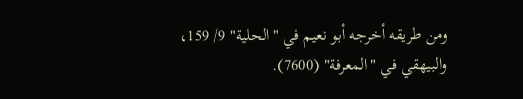ومن طريقه أخرجه أبو نعيم في "الحلية" 9/ 159، والبيهقي في "المعرفة" (7600).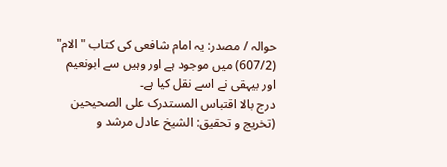حوالہ / مصدر: یہ امام شافعی کی کتاب "الام" (607/2) میں موجود ہے اور وہیں سے ابونعیم اور بیہقی نے اسے نقل کیا ہے۔
درج بالا اقتباس المستدرک علی الصحیحین (تخریج و تحقیق: الشیخ عادل مرشد و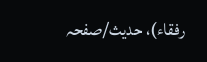رفقاء)، حدیث/صفحہ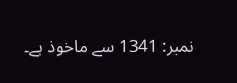نمبر: 1341 سے ماخوذ ہے۔